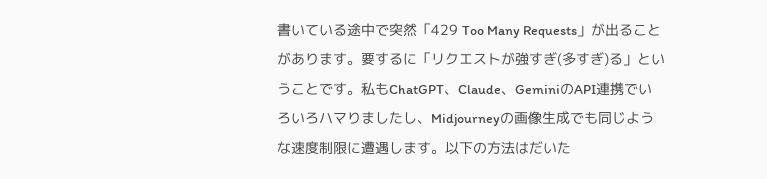書いている途中で突然「429 Too Many Requests」が出ることがあります。要するに「リクエストが強すぎ(多すぎ)る」ということです。私もChatGPT、Claude、GeminiのAPI連携でいろいろハマりましたし、Midjourneyの画像生成でも同じような速度制限に遭遇します。以下の方法はだいた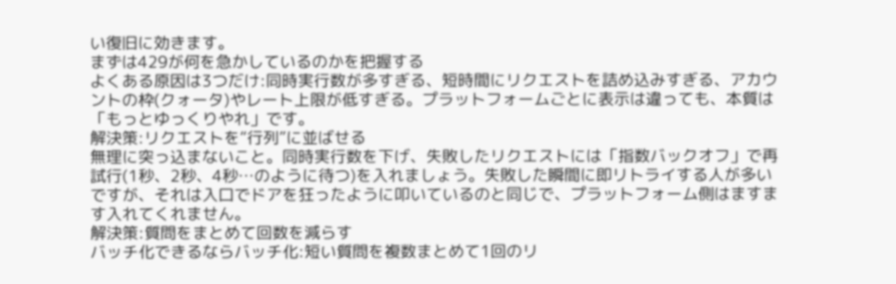い復旧に効きます。
まずは429が何を急かしているのかを把握する
よくある原因は3つだけ:同時実行数が多すぎる、短時間にリクエストを詰め込みすぎる、アカウントの枠(クォータ)やレート上限が低すぎる。プラットフォームごとに表示は違っても、本質は「もっとゆっくりやれ」です。
解決策:リクエストを“行列”に並ばせる
無理に突っ込まないこと。同時実行数を下げ、失敗したリクエストには「指数バックオフ」で再試行(1秒、2秒、4秒…のように待つ)を入れましょう。失敗した瞬間に即リトライする人が多いですが、それは入口でドアを狂ったように叩いているのと同じで、プラットフォーム側はますます入れてくれません。
解決策:質問をまとめて回数を減らす
バッチ化できるならバッチ化:短い質問を複数まとめて1回のリ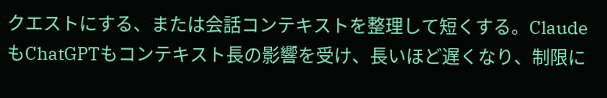クエストにする、または会話コンテキストを整理して短くする。ClaudeもChatGPTもコンテキスト長の影響を受け、長いほど遅くなり、制限に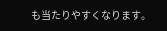も当たりやすくなります。